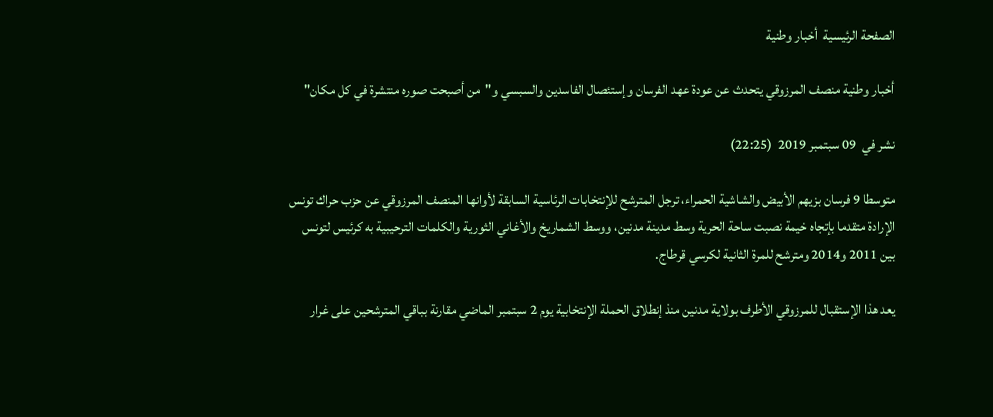الصفحة الرئيسية  أخبار وطنية

أخبار وطنية منصف المرزوقي يتحدث عن عودة عهد الفرسان وإستئصال الفاسدين والسبسي و"من أصبحت صوره منتشرة في كل مكان"

نشر في  09 سبتمبر 2019  (22:25)

متوسطا 9 فرسان بزيهم الأبيض والشاشية الحمراء، ترجل المترشح للإنتخابات الرئاسية السابقة لأوانها المنصف المرزوقي عن حزب حراك تونس الإرادة متقدما بإتجاه خيمة نصبت ساحة الحرية وسط مدينة مدنين، ووسط الشماريخ والأغاني الثورية والكلمات الترحيبية به كرئيس لتونس بين 2011 و2014 ومترشح للمرة الثانية لكرسي قرطاج.

يعد هذا الإستقبال للمرزوقي الأطرف بولاية مدنين منذ إنطلاق الحملة الإنتخابية يوم 2 سبتمبر الماضي مقارنة بباقي المترشحين على غرار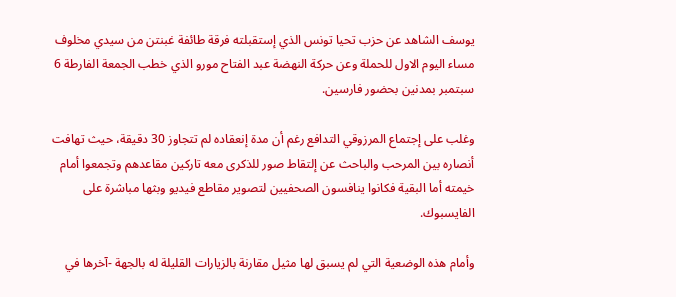يوسف الشاهد عن حزب تحيا تونس الذي إستقبلته فرقة طائفة غبنتن من سيدي مخلوف مساء اليوم الاول للحملة وعن حركة النهضة عبد الفتاح مورو الذي خطب الجمعة الفارطة 6 سبتمبر بمدنين بحضور فارسين.

وغلب على إجتماع المرزوقي التدافع رغم أن مدة إنعقاده لم تتجاوز 30 دقيقة، حيث تهافت أنصاره بين المرحب والباحث عن إلتقاط صور للذكرى معه تاركين مقاعدهم وتجمعوا أمام خيمته أما البقية فكانوا ينافسون الصحفيين لتصوير مقاطع فيديو وبثها مباشرة على الفايسبوك.

وأمام هذه الوضعية التي لم يسبق لها مثيل مقارنة بالزيارات القليلة له بالجهة -آخرها في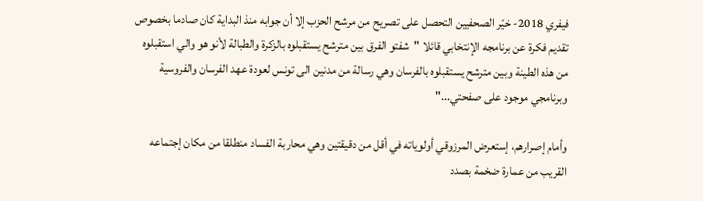فيفري 2018- خيّر الصحفيين التحصل على تصريح من مرشح الحزب إلا أن جوابه منذ البداية كان صادما بخصوص تقديم فكرة عن برنامجه الإنتخابي قائلا "شفتو الفرق بين مترشح يستقبلوه بالزكرة والطبالة لأنو هو والي استقبلوه من هذه الطينة وبين مترشح يستقبلوه بالفرسان وهي رسالة من مدنين الى تونس لعودة عهد الفرسان والفروسية وبرنامجي موجود على صفحتي..."

وأمام إصرارهم، إستعرض المرزوقي أولوياته في أقل من دقيقتين وهي محاربة الفساد منطلقا من مكان إجتماعه القريب من عمارة ضخمة بصدد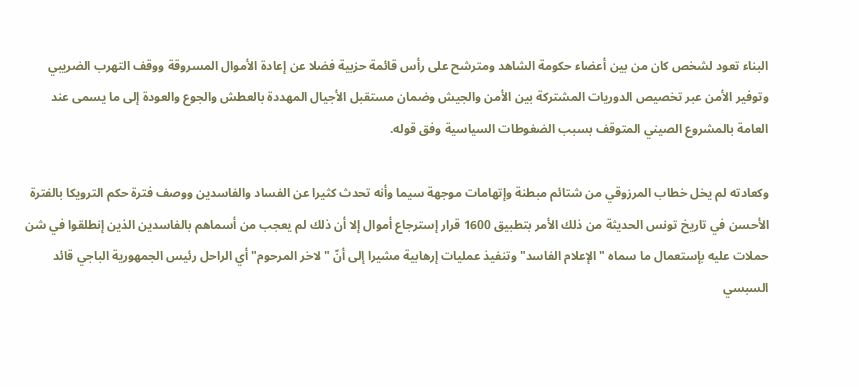البناء تعود لشخص كان من بين أعضاء حكومة الشاهد ومترشح على رأس قائمة حزبية فضلا عن إعادة الأموال المسروقة ووقف التهرب الضريبي وتوفير الأمن عبر تخصيص الدوريات المشتركة بين الأمن والجيش وضمان مستقبل الأجيال المهددة بالعطش والجوع والعودة إلى ما يسمى عند العامة بالمشروع الصيني المتوقف بسبب الضغوطات السياسية وفق قوله.

وكعادته لم يخل خطاب المرزوقي من شتائم مبطنة وإتهامات موجهة سيما وأنه تحدث كثيرا عن الفساد والفاسدين ووصف فترة حكم الترويكا بالفترة الأحسن في تاريخ تونس الحديثة من ذلك الأمر بتطبيق 1600 قرار إسترجاع أموال إلا أن ذلك لم يعجب من أسماهم بالفاسدين الذين إنطلقوا في شن حملات عليه بإستعمال ما سماه "الإعلام الفاسد" وتنفيذ عمليات إرهابية مشيرا إلى أنّ "لاخر المرحوم" أي الراحل رئيس الجمهورية الباجي قائد السبسي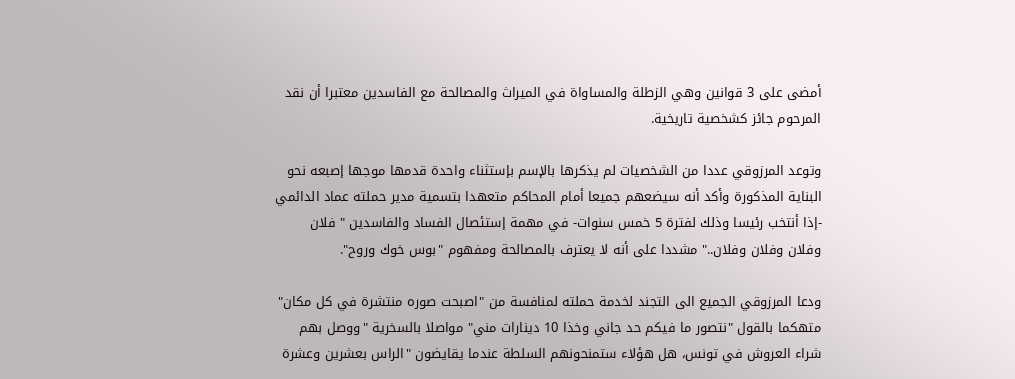أمضى على 3 قوانين وهي الزطلة والمساواة في الميراث والمصالحة مع الفاسدين معتبرا أن نقد المرحوم جائز كشخصية تاريخية.

وتوعد المرزوقي عددا من الشخصيات لم يذكرها بالإسم بإستثناء واحدة قدمها موجها إصبعه نحو البناية المذكورة وأكد أنه سيضعهم جميعا أمام المحاكم متعهدا بتسمية مدير حملته عماد الدائمي -إذا أنتخب رئيسا وذلك لفترة 5 خمس سنوات- في مهمة إستئصال الفساد والفاسدين " فلان وفلان وفلان وفلان.." مشددا على أنه لا يعترف بالمصالحة ومفهوم "بوس خوك وروح".

ودعا المرزوقي الجميع الى التجند لخدمة حملته لمنافسة من "اصبحت صوره منتشرة في كل مكان" متهكما بالقول "نتصور ما فيكم حد جاني وخذا 10 دينارات مني" مواصلا بالسخرية "ووصل بهم شراء العروش في تونس، هل هؤلاء ستمنحونهم السلطة عندما يقايضون "الراس بعشرين وعشرة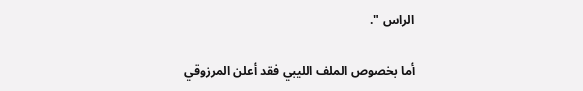الراس ".

أما بخصوص الملف الليبي فقد أعلن المرزوقي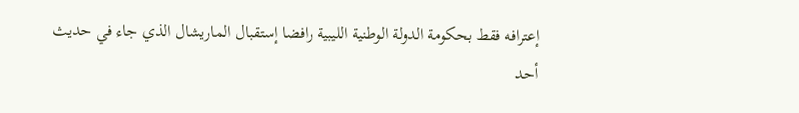إعترافه فقط بحكومة الدولة الوطنية الليبية رافضا إستقبال الماريشال الذي جاء في حديث أحد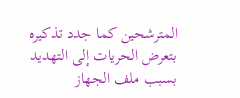المترشحين كما جدد تذكيره بتعرض الحريات إلى التهديد بسبب ملف الجهاز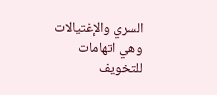السري والإغتيالات وهي اتهامات للتخويف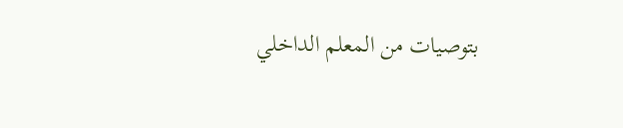بتوصيات من المعلم الداخلي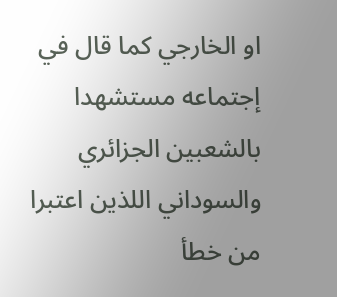او الخارجي كما قال في إجتماعه مستشهدا بالشعبين الجزائري والسوداني اللذين اعتبرا من خطأ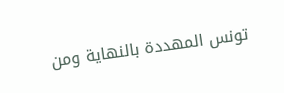تونس المهددة بالنهاية ومن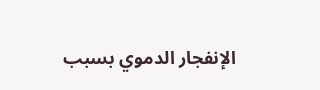الإنفجار الدموي بسبب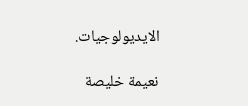الايديولوجيات.

نعيمة خليصة